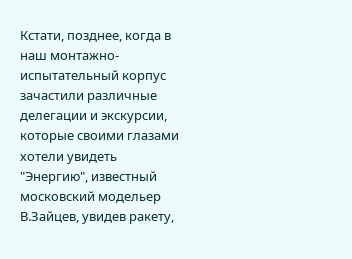Кстати, позднее, когда в наш монтажно-испытательный корпус зачастили различные делегации и экскурсии, которые своими глазами хотели увидеть "Энергию", известный московский модельер В.Зайцев, увидев ракету,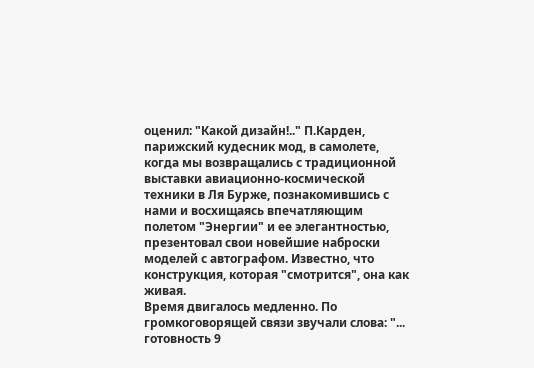оценил: "Какой дизайн!.." П.Карден, парижский кудесник мод, в самолете, когда мы возвращались с традиционной выставки авиационно-космической техники в Ля Бурже, познакомившись с нами и восхищаясь впечатляющим полетом "Энергии" и ее элегантностью, презентовал свои новейшие наброски моделей с автографом. Известно, что конструкция, которая "смотрится", она как живая.
Время двигалось медленно. По громкоговорящей связи звучали слова: "... готовность 9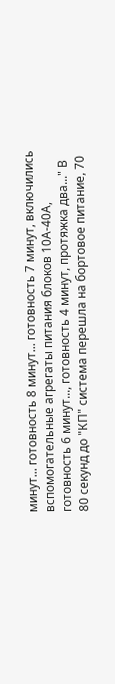минут... готовность 8 минут... готовность 7 минут, включились вспомогательные агрегаты питания блоков 10А-40А, готовность 6 минут..., готовность 4 минут, протяжка два..." В 80 секунд до "КП" система перешла на бортовое питание, 70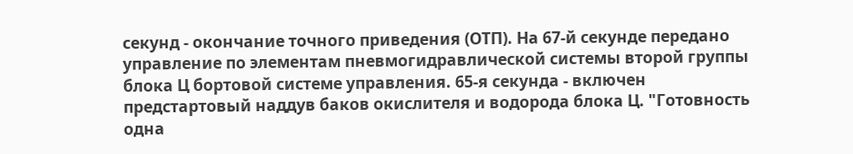секунд - окончание точного приведения (ОТП). На 67-й секунде передано управление по элементам пневмогидравлической системы второй группы блока Ц бортовой системе управления. 65-я секунда - включен предстартовый наддув баков окислителя и водорода блока Ц. "Готовность одна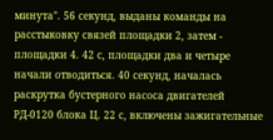минута". 56 секунд, выданы команды на расстыковку связей площадки 2, затем - площадки 4. 42 с, площадки два и четыре начали отводиться. 40 секунд, началась раскрутка бустерного насоса двигателей РД-0120 блока Ц. 22 с, включены зажигательные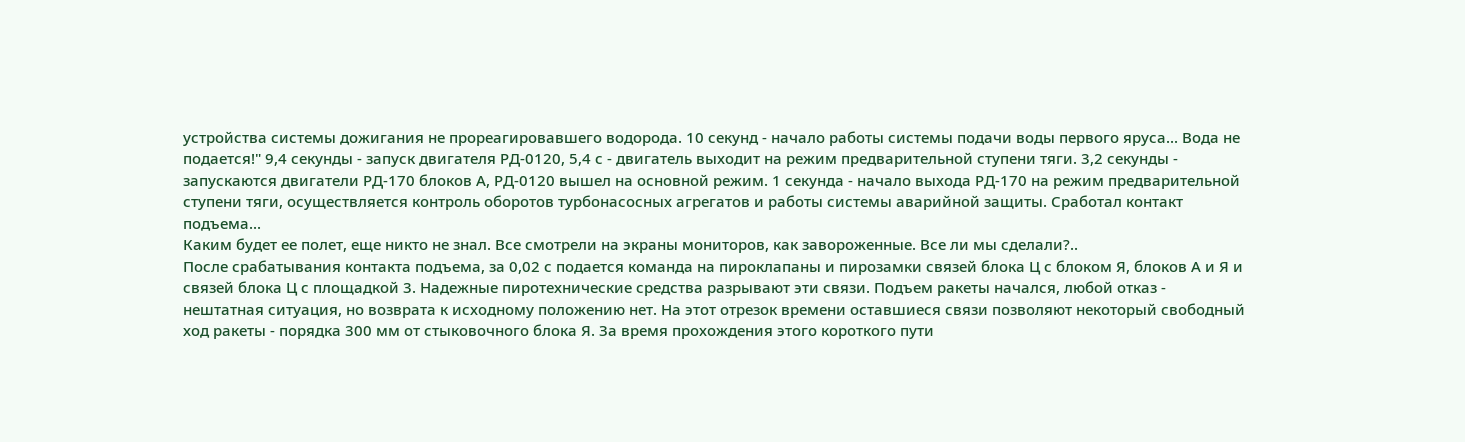устройства системы дожигания не прореагировавшего водорода. 10 секунд - начало работы системы подачи воды первого яруса... Вода не подается!" 9,4 секунды - запуск двигателя РД-0120, 5,4 с - двигатель выходит на режим предварительной ступени тяги. 3,2 секунды - запускаются двигатели РД-170 блоков А, РД-0120 вышел на основной режим. 1 секунда - начало выхода РД-170 на режим предварительной ступени тяги, осуществляется контроль оборотов турбонасосных агрегатов и работы системы аварийной защиты. Сработал контакт подъема...
Каким будет ее полет, еще никто не знал. Все смотрели на экраны мониторов, как завороженные. Все ли мы сделали?..
После срабатывания контакта подъема, за 0,02 с подается команда на пироклапаны и пирозамки связей блока Ц с блоком Я, блоков А и Я и связей блока Ц с площадкой 3. Надежные пиротехнические средства разрывают эти связи. Подъем ракеты начался, любой отказ - нештатная ситуация, но возврата к исходному положению нет. На этот отрезок времени оставшиеся связи позволяют некоторый свободный ход ракеты - порядка 300 мм от стыковочного блока Я. За время прохождения этого короткого пути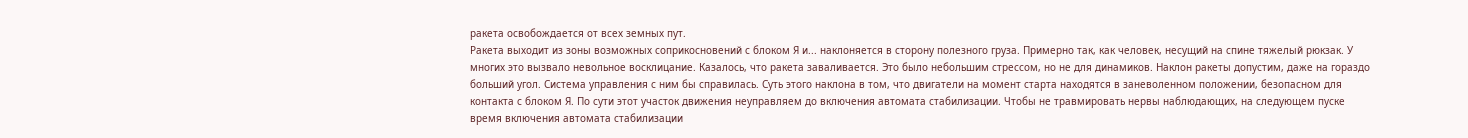ракета освобождается от всех земных пут.
Ракета выходит из зоны возможных соприкосновений с блоком Я и... наклоняется в сторону полезного груза. Примерно так, как человек, несущий на спине тяжелый рюкзак. У многих это вызвало невольное восклицание. Казалось, что ракета заваливается. Это было небольшим стрессом, но не для динамиков. Наклон ракеты допустим, даже на гораздо больший угол. Система управления с ним бы справилась. Суть этого наклона в том, что двигатели на момент старта находятся в заневоленном положении, безопасном для контакта с блоком Я. По сути этот участок движения неуправляем до включения автомата стабилизации. Чтобы не травмировать нервы наблюдающих, на следующем пуске время включения автомата стабилизации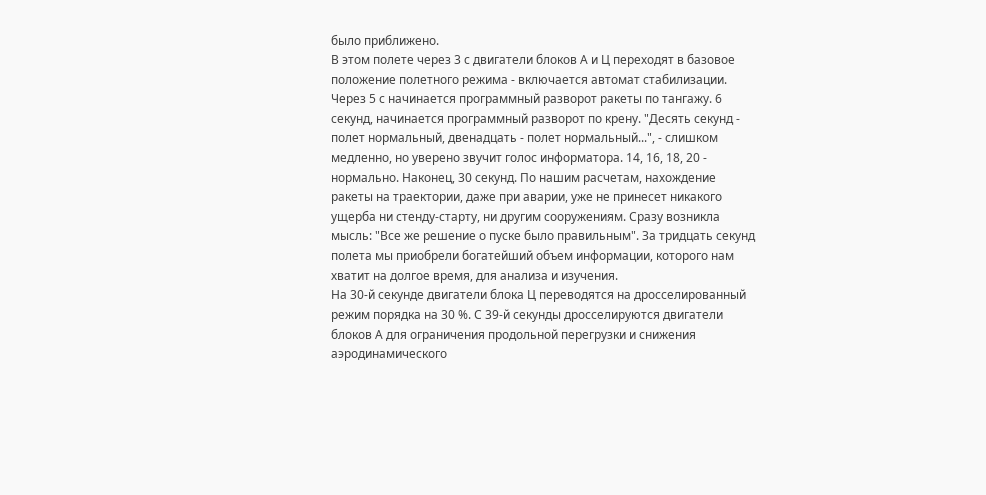было приближено.
В этом полете через 3 с двигатели блоков А и Ц переходят в базовое положение полетного режима - включается автомат стабилизации. Через 5 с начинается программный разворот ракеты по тангажу. 6 секунд, начинается программный разворот по крену. "Десять секунд - полет нормальный, двенадцать - полет нормальный...", - слишком медленно, но уверено звучит голос информатора. 14, 16, 18, 20 - нормально. Наконец, 30 секунд. По нашим расчетам, нахождение ракеты на траектории, даже при аварии, уже не принесет никакого ущерба ни стенду-старту, ни другим сооружениям. Сразу возникла мысль: "Все же решение о пуске было правильным". За тридцать секунд полета мы приобрели богатейший объем информации, которого нам хватит на долгое время, для анализа и изучения.
На 30-й секунде двигатели блока Ц переводятся на дросселированный режим порядка на 30 %. С 39-й секунды дросселируются двигатели блоков А для ограничения продольной перегрузки и снижения аэродинамического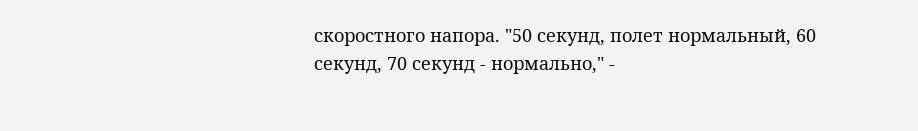скоростного напора. "50 секунд, полет нормальный, 60 секунд, 70 секунд - нормально," -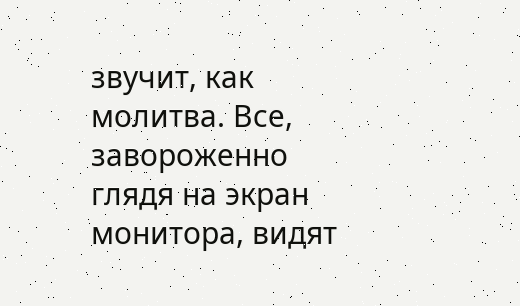звучит, как молитва. Все, завороженно глядя на экран монитора, видят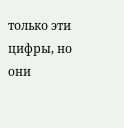только эти цифры, но они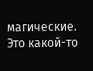магические. Это какой-то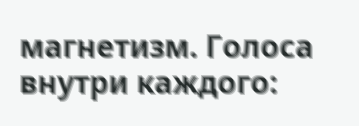магнетизм. Голоса внутри каждого: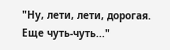"Ну, лети, лети, дорогая. Еще чуть-чуть..."